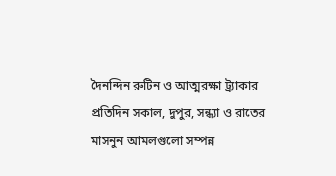দৈনন্দিন রুটিন ও আত্মরক্ষা ট্র্যাকার
প্রতিদিন সকাল, দুপুর, সন্ধ্যা ও রাতের মাসনুন আমলগুলো সম্পন্ন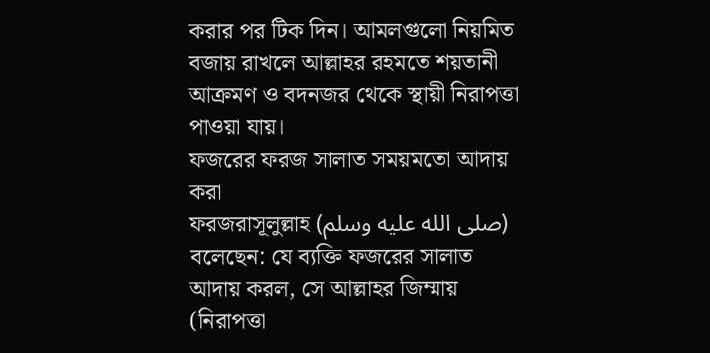করার পর টিক দিন। আমলগুলো নিয়মিত বজায় রাখলে আল্লাহর রহমতে শয়তানী আক্রমণ ও বদনজর থেকে স্থায়ী নিরাপত্তা পাওয়া যায়।
ফজরের ফরজ সালাত সময়মতো আদায় করা
ফরজরাসূলুল্লাহ (صلى الله عليه وسلم) বলেছেন: যে ব্যক্তি ফজরের সালাত আদায় করল, সে আল্লাহর জিম্মায় (নিরাপত্তা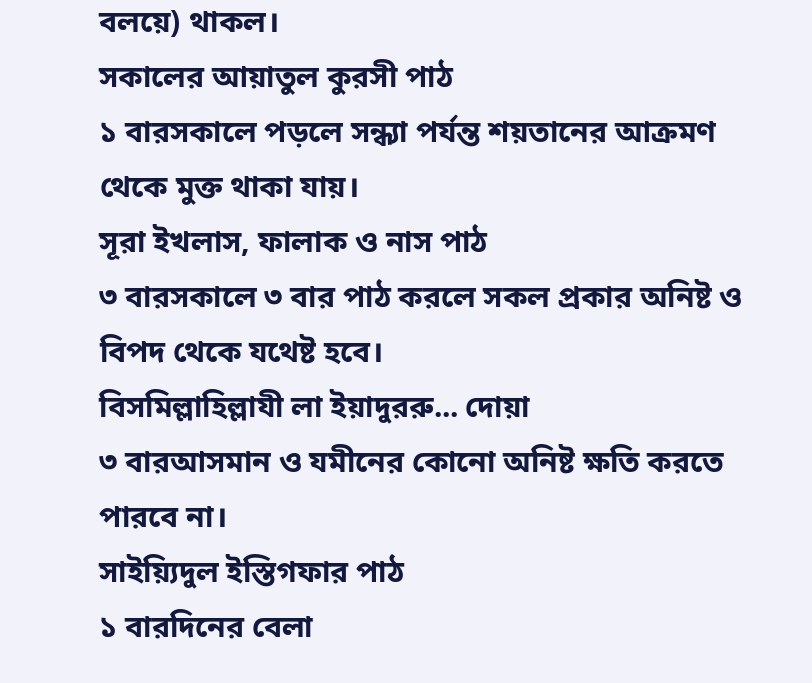বলয়ে) থাকল।
সকালের আয়াতুল কুরসী পাঠ
১ বারসকালে পড়লে সন্ধ্যা পর্যন্ত শয়তানের আক্রমণ থেকে মুক্ত থাকা যায়।
সূরা ইখলাস, ফালাক ও নাস পাঠ
৩ বারসকালে ৩ বার পাঠ করলে সকল প্রকার অনিষ্ট ও বিপদ থেকে যথেষ্ট হবে।
বিসমিল্লাহিল্লাযী লা ইয়াদুররু... দোয়া
৩ বারআসমান ও যমীনের কোনো অনিষ্ট ক্ষতি করতে পারবে না।
সাইয়্যিদুল ইস্তিগফার পাঠ
১ বারদিনের বেলা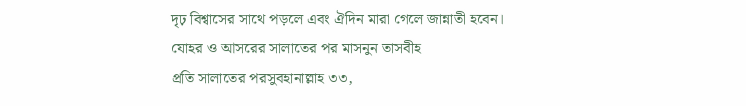দৃঢ় বিশ্বাসের সাথে পড়লে এবং ঐদিন মারা গেলে জান্নাতী হবেন।
যোহর ও আসরের সালাতের পর মাসনুন তাসবীহ
প্রতি সালাতের পরসুবহানাল্লাহ ৩৩,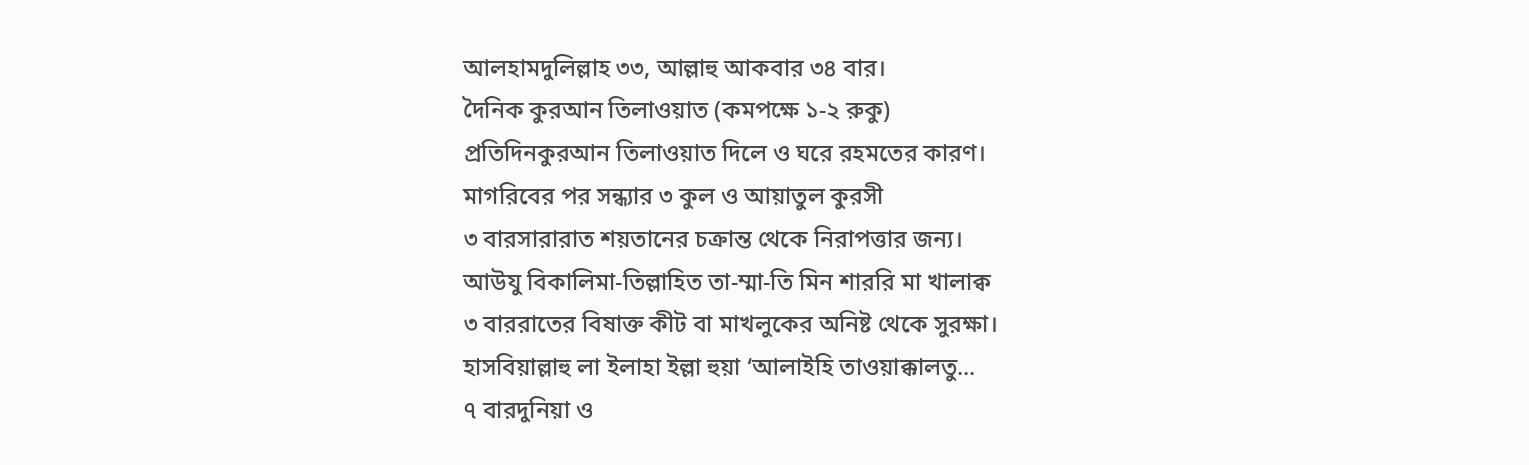আলহামদুলিল্লাহ ৩৩, আল্লাহু আকবার ৩৪ বার।
দৈনিক কুরআন তিলাওয়াত (কমপক্ষে ১-২ রুকু)
প্রতিদিনকুরআন তিলাওয়াত দিলে ও ঘরে রহমতের কারণ।
মাগরিবের পর সন্ধ্যার ৩ কুল ও আয়াতুল কুরসী
৩ বারসারারাত শয়তানের চক্রান্ত থেকে নিরাপত্তার জন্য।
আউযু বিকালিমা-তিল্লাহিত তা-ম্মা-তি মিন শাররি মা খালাক্ব
৩ বাররাতের বিষাক্ত কীট বা মাখলুকের অনিষ্ট থেকে সুরক্ষা।
হাসবিয়াল্লাহু লা ইলাহা ইল্লা হুয়া ‘আলাইহি তাওয়াক্কালতু...
৭ বারদুনিয়া ও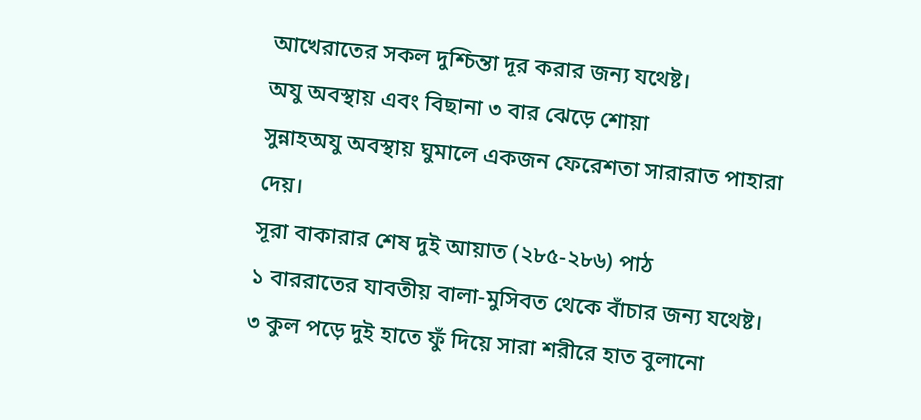আখেরাতের সকল দুশ্চিন্তা দূর করার জন্য যথেষ্ট।
অযু অবস্থায় এবং বিছানা ৩ বার ঝেড়ে শোয়া
সুন্নাহঅযু অবস্থায় ঘুমালে একজন ফেরেশতা সারারাত পাহারা দেয়।
সূরা বাকারার শেষ দুই আয়াত (২৮৫-২৮৬) পাঠ
১ বাররাতের যাবতীয় বালা-মুসিবত থেকে বাঁচার জন্য যথেষ্ট।
৩ কুল পড়ে দুই হাতে ফুঁ দিয়ে সারা শরীরে হাত বুলানো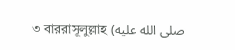৩ বাররাসূলুল্লাহ (صلى الله عليه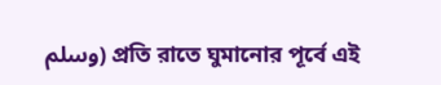وسلم) প্রতি রাতে ঘুমানোর পূর্বে এই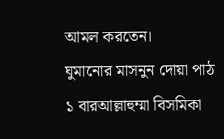আমল করতেন।
ঘুমানোর মাসনুন দোয়া পাঠ
১ বারআল্লাহুম্মা বিসমিকা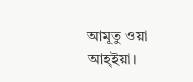আমূতু ওয়া আহ্ইয়া।